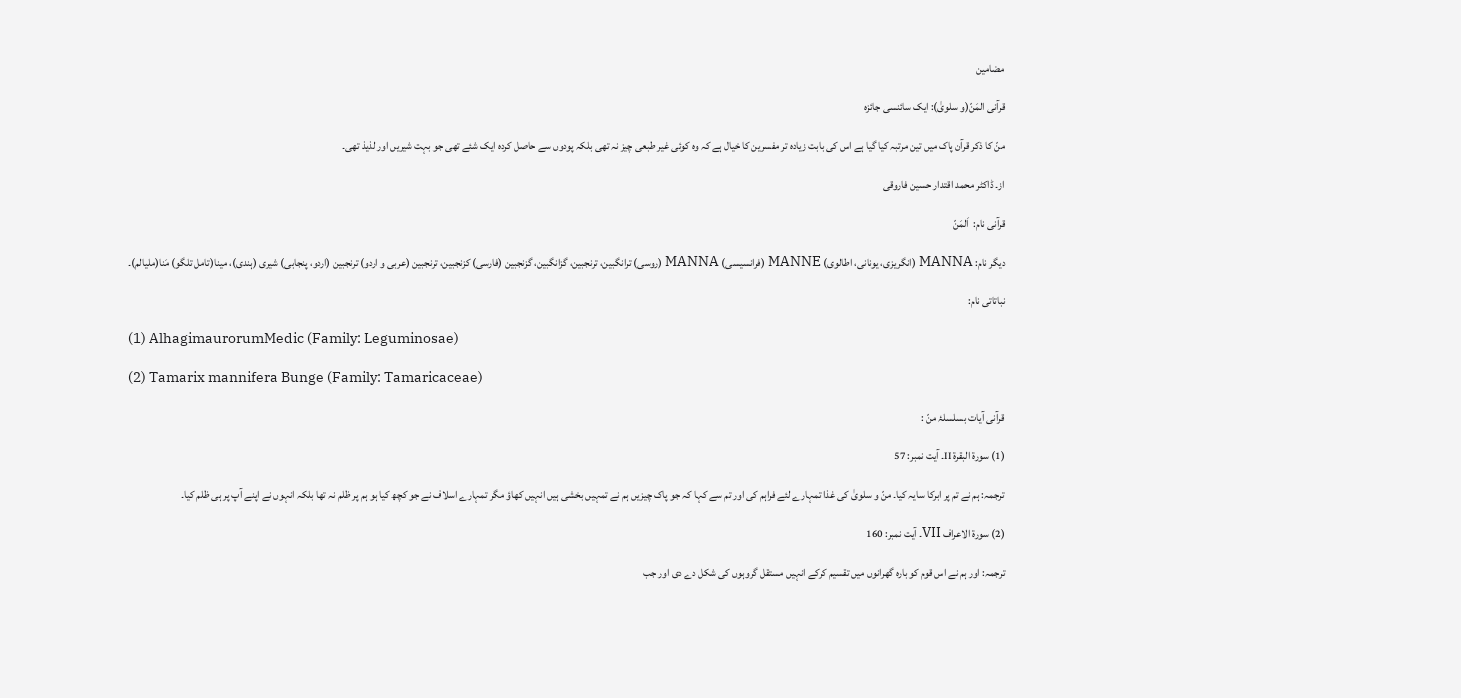مضامین

قرآنی المَنّ(و سلویٰ): ایک سائنسی جائزہ

منّ کا ذکر قرآن پاک میں تین مرتبہ کیا گیا ہے اس کی بابت زیادہ تر مفسرین کا خیال ہے کہ وہ کوئی غیر طبعی چیز نہ تھی بلکہ پودوں سے حاصل کردہ ایک شئے تھی جو بہت شیریں اور لذیذ تھی۔

از۔ ڈاکٹر محمد اقتدار حسین فاروقی

قرآنی نام:  اَلمَنّ

دیگر نام: MANNA (انگریزی، یونانی، اطالوی) MANNE (فرانسیسی) MANNA (روسی) ترانگبین، ترنجبین، گزانگبین، گزنجبین (فارسی) کزنجبین، ترنجبین (عربی و اردو) ترنجبین (اردو، پنجابی) شیری (ہندی)، مینا(تامل تلگو) مَنا(ملیالم)۔

نباتاتی نام:

(1) AlhagimaurorumMedic (Family: Leguminosae)

(2) Tamarix mannifera Bunge (Family: Tamaricaceae)

قرآنی آیات بسلسلۂ منّ :

(1) سورۃ البقرۃ II۔ آیت نمبر: 57

ترجمہ: ہم نے تم پر ابرکا سایہ کیا۔ منّ و سلویٰ کی غذا تمہارے لئے فراہم کی اور تم سے کہا کہ جو پاک چیزیں ہم نے تمہیں بخشی ہیں انہیں کھاؤ مگر تمہارے اسلاف نے جو کچھ کیا ہو ہم پر ظلم نہ تھا بلکہ انہوں نے اپنے آپ پر ہی ظلم کیا۔

(2) سورۃ الاعراف VII۔ آیت نمبر: 160

ترجمہ: اور ہم نے اس قوم کو بارہ گھرانوں میں تقسیم کرکے انہیں مستقل گروہوں کی شکل دے دی اور جب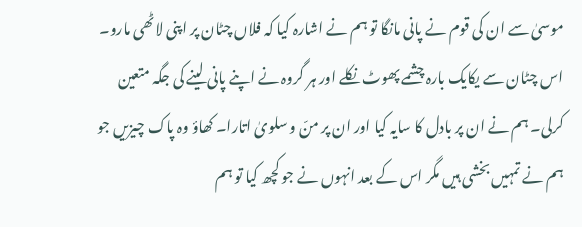موسیٰ سے ان کی قوم نے پانی مانگا تو ہم نے اشارہ کیا کہ فلاں چٹان پر اپنی لاٹھی مارو۔ اس چٹان سے یکایک بارہ چشمے پھوٹ نکلے اور ہر گروہ نے اپنے پانی لینے کی جگہ متعین کرلی۔ ہم نے ان پر بادل کا سایہ کیا اور ان پر منّ و سلویٰ اتارا۔ کھاؤ وہ پاک چیزیں جو ہم نے تمہیں بخشی ہیں مگر اس کے بعد انہوں نے جو کچھ کیا تو ہم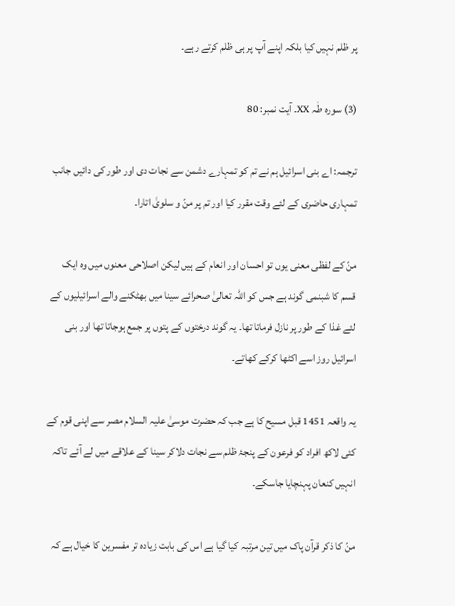پر ظلم نہیں کیا بلکہ اپنے آپ پر ہی ظلم کرتے رہے۔

(3) سورہ طٰہ XX۔ آیت نمبر: 80

ترجمہ: اے بنی اسرائیل ہم نے تم کو تمہارے دشمن سے نجات دی اور طور کی دائیں جانب تمہاری حاضری کے لئے وقت مقرر کیا اور تم پر منّ و سلویٰ اتارا۔

منّ کے لفظی معنی یوں تو احسان اور انعام کے ہیں لیکن اصلاحی معنوں میں وہ ایک قسم کا شبنمی گوند ہے جس کو اللہ تعالیٰ صحرائے سینا میں بھٹکنے والے اسرائیلیوں کے لئے غذا کے طور پر نازل فرماتا تھا۔ یہ گوند درختوں کے پتوں پر جمع ہوجاتا تھا اور بنی اسرائیل روز اسے اکٹھا کرکے کھاتے۔

یہ واقعہ 1451 قبل مسیح کا ہے جب کہ حضرت موسیٰ علیہ السلام مصر سے اپنی قوم کے کئی لاکھ افراد کو فرعون کے پنجۂ ظلم سے نجات دلاکر سینا کے علاقے میں لے آئے تاکہ انہیں کنعان پہنچایا جاسکے۔

منّ کا ذکر قرآن پاک میں تین مرتبہ کیا گیا ہے اس کی بابت زیادہ تر مفسرین کا خیال ہے کہ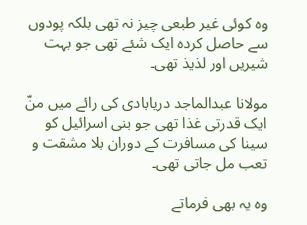وہ کوئی غیر طبعی چیز نہ تھی بلکہ پودوں سے حاصل کردہ ایک شئے تھی جو بہت شیریں اور لذیذ تھی۔

مولانا عبدالماجد دریابادی کی رائے میں منّ ایک قدرتی غذا تھی جو بنی اسرائیل کو سینا کی مسافرت کے دوران بلا مشقت و تعب مل جاتی تھی۔

وہ یہ بھی فرماتے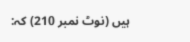ہیں (نوٹ نمبر 210) کہ: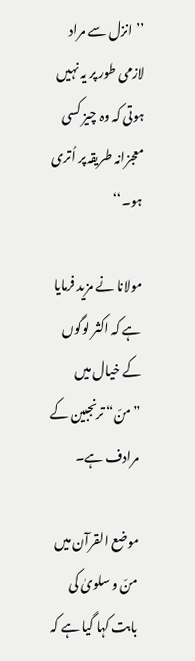’’انزل سے مراد لازمی طور پر یہ نہیں ہوتی کہ وہ چیز کسی معجزانہ طریقہ پر اُتری ہو۔‘‘

مولانا نے مزید فرمایا ہے کہ اکثر لوگوں کے خیال میں ”منّ“ ترنجبین کے مرادف ہے۔

موضع القرآن میں منّ و سلویٰ کی بابت کہا گیا ہے کہ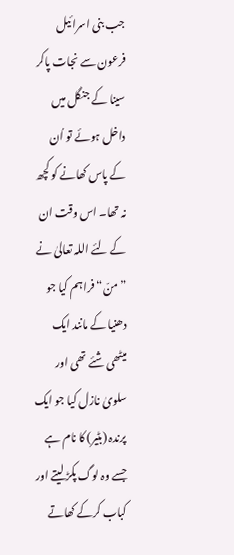جب بنی اسرائیل فرعون سے نجات پاکر سینا کے جنگل میں داخل ہوئے تو اُن کے پاس کھانے کو کچھ نہ تھا۔ اس وقت ان کے لئے اللہ تعالیٰ نے ”منّ“ فراہم کیا جو دھنیا کے مانند ایک میٹھی شئے تھی اور سلویٰ نازل کیا جو ایک پرندہ (بٹیر) کا نام ہے جسے وہ لوگ پکڑ لیتے اور کباب کرکے کھاتے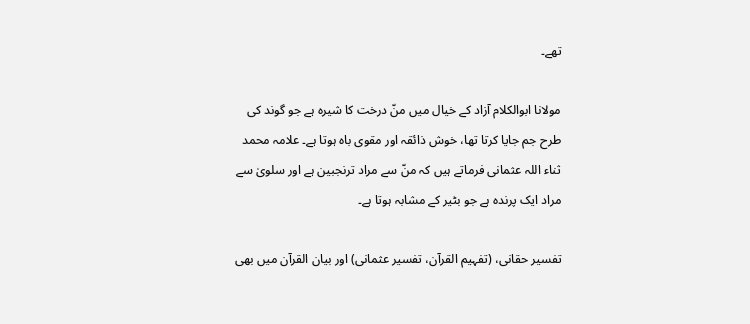تھے۔

مولانا ابوالکلام آزاد کے خیال میں منّ درخت کا شیرہ ہے جو گوند کی طرح جم جایا کرتا تھا، خوش ذائقہ اور مقوی باہ ہوتا ہے۔ علامہ محمد ثناء اللہ عثمانی فرماتے ہیں کہ منّ سے مراد ترنجبین ہے اور سلویٰ سے مراد ایک پرندہ ہے جو بٹیر کے مشابہ ہوتا ہے۔

تفسیر حقانی، (تفہیم القرآن، تفسیر عثمانی) اور بیان القرآن میں بھی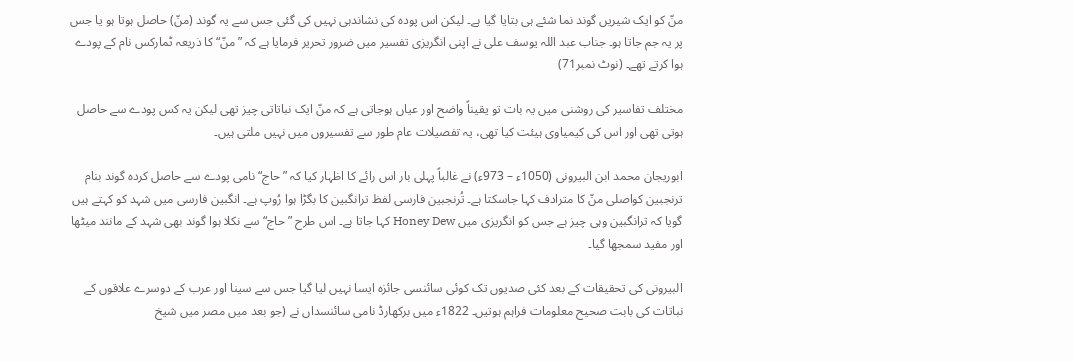منّ کو ایک شیریں گوند نما شئے ہی بتایا گیا ہے۔ لیکن اس پودہ کی نشاندہی نہیں کی گئی جس سے یہ گوند (منّ) حاصل ہوتا ہو یا جس پر یہ جم جاتا ہو۔ جناب عبد اللہ یوسف علی نے اپنی انگریزی تفسیر میں ضرور تحریر فرمایا ہے کہ ”منّ“ کا ذریعہ ٹمارکس نام کے پودے ہوا کرتے تھے۔ (نوٹ نمبر71)

مختلف تفاسیر کی روشنی میں یہ بات تو یقیناً واضح اور عیاں ہوجاتی ہے کہ منّ ایک نباتاتی چیز تھی لیکن یہ کس پودے سے حاصل ہوتی تھی اور اس کی کیمیاوی ہیئت کیا تھی، یہ تفصیلات عام طور سے تفسیروں میں نہیں ملتی ہیں۔

ابوریجان محمد ابن البیرونی (1050ء – 973ء) نے غالباً پہلی بار اس رائے کا اظہار کیا کہ ”حاج“ نامی پودے سے حاصل کردہ گوند بنام ترنجبین کواصلی منّ کا مترادف کہا جاسکتا ہے۔ تُرنجبین فارسی لفظ ترانگبین کا بگڑا ہوا رُوپ ہے۔ انگبین فارسی میں شہد کو کہتے ہیں گویا کہ ترانگبین وہی چیز ہے جس کو انگریزی میں Honey Dew کہا جاتا ہے۔ اس طرح ”حاج“ سے نکلا ہوا گوند بھی شہد کے مانند میٹھا اور مفید سمجھا گیا۔

البیرونی کی تحقیقات کے بعد کئی صدیوں تک کوئی سائنسی جائزہ ایسا نہیں لیا گیا جس سے سینا اور عرب کے دوسرے علاقوں کے نباتات کی بابت صحیح معلومات فراہم ہوتیں۔ 1822ء میں برکھارڈ نامی سائنسداں نے (جو بعد میں مصر میں شیخ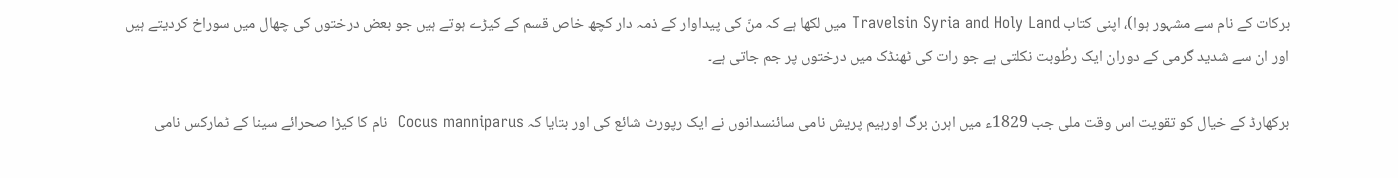برکات کے نام سے مشہور ہوا)، اپنی کتاب Travelsin Syria and Holy Land میں لکھا ہے کہ منّ کی پیداوار کے ذمہ دار کچھ خاص قسم کے کیڑے ہوتے ہیں جو بعض درختوں کی چھال میں سوراخ کردیتے ہیں اور ان سے شدید گرمی کے دوران ایک رطُوبت نکلتی ہے جو رات کی ٹھنڈک میں درختوں پر جم جاتی ہے۔

برکھارڈ کے خیال کو تقویت اس وقت ملی جب 1829ء میں اہرن برگ اورہیم پریش نامی سائنسدانوں نے ایک رپورٹ شائع کی اور بتایا کہ Cocus manniparus  نام کا کیڑا صحرائے سینا کے ٹمارکس نامی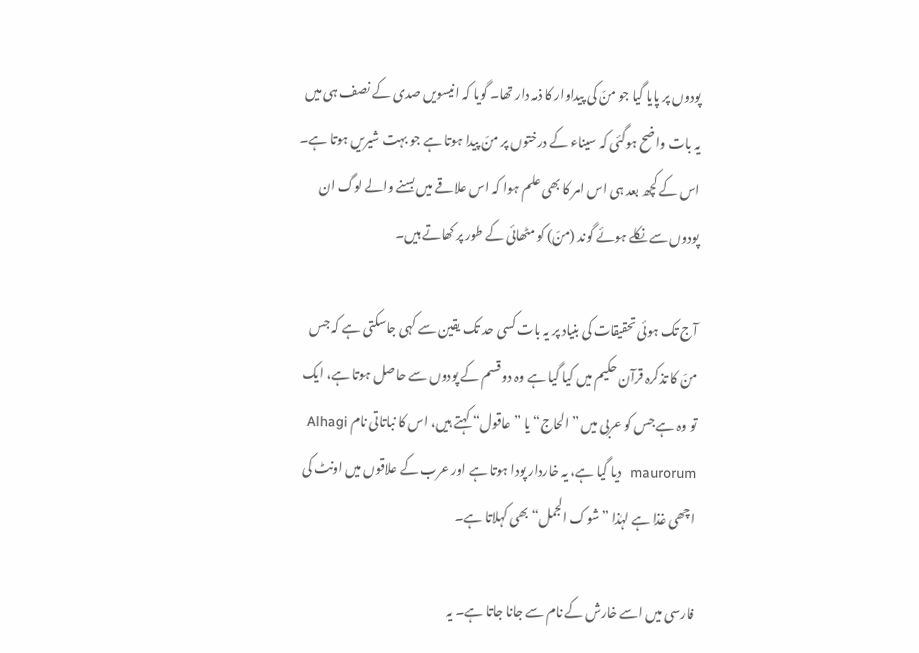پودوں پر پایا گیا جو منّ کی پیداوار کا ذمہ دار تھا۔ گویا کہ انیسویں صدی کے نصف ہی میں یہ بات واضح ہوگئی کہ سیناء کے درختوں پر منّ پیدا ہوتا ہے جو بہت شیریں ہوتا ہے۔ اس کے کچھ بعد ہی اس امر کا بھی علم ہوا کہ اس علاقے میں بسنے والے لوگ ان پودوں سے نکلے ہوئے گوند (منّ) کو مٹھائی کے طور پر کھاتے ہیں۔

آج تک ہوئی تحقیقات کی بنیاد پر یہ بات کسی حد تک یقین سے کہی جاسکتی ہے کہ جس منّ کا تذکرہ قرآن حکیم میں کیا گیا ہے وہ دو قسم کے پودوں سے حاصل ہوتا ہے، ایک تو وہ ہے جس کو عربی میں ”الحاج“ یا ”عاقول“ کہتے ہیں، اس کا نباتاتی نام Alhagi maurorum  دیا گیا ہے، یہ خاردار پودا ہوتا ہے اور عرب کے علاقوں میں اونٹ کی اچھی غذا ہے لہٰذا ”شوک الجمل“ بھی کہلاتا ہے۔

فارسی میں اسے خارش کے نام سے جانا جاتا ہے۔ یہ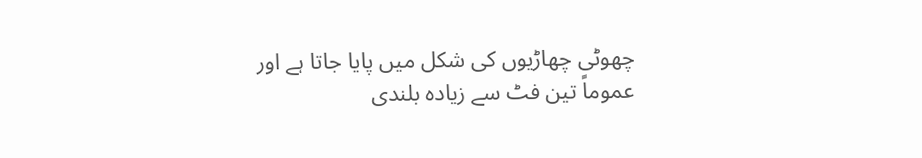چھوٹی چھاڑیوں کی شکل میں پایا جاتا ہے اور عموماً تین فٹ سے زیادہ بلندی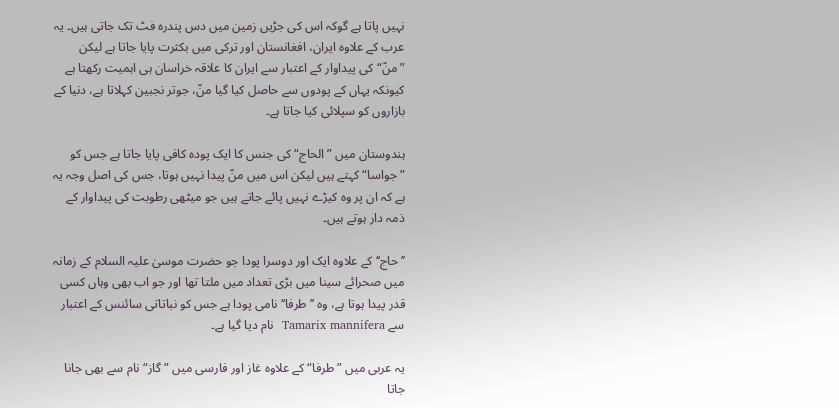نہیں پاتا ہے گوکہ اس کی جڑیں زمین میں دس پندرہ فٹ تک جاتی ہیں۔ یہ عرب کے علاوہ ایران، افغانستان اور ترکی میں بکثرت پایا جاتا ہے لیکن ”منّ“ کی پیداوار کے اعتبار سے ایران کا علاقہ خراسان ہی اہمیت رکھتا ہے کیونکہ یہاں کے پودوں سے حاصل کیا گیا منّ، جوتر نجبین کہلاتا ہے، دنیا کے بازاروں کو سپلائی کیا جاتا ہے۔

ہندوستان میں ”الحاج“ کی جنس کا ایک پودہ کافی پایا جاتا ہے جس کو ”جواسا“ کہتے ہیں لیکن اس میں منّ پیدا نہیں ہوتا، جس کی اصل وجہ یہ ہے کہ ان پر وہ کیڑے نہیں پائے جاتے ہیں جو میٹھی رطوبت کی پیداوار کے ذمہ دار ہوتے ہیں۔

’’حاج‘‘ کے علاوہ ایک اور دوسرا پودا جو حضرت موسیٰ علیہ السلام کے زمانہ میں صحرائے سینا میں بڑی تعداد میں ملتا تھا اور جو اب بھی وہاں کسی قدر پیدا ہوتا ہے، وہ ’’طرفا‘‘ نامی پودا ہے جس کو نباتاتی سائنس کے اعتبار سے Tamarix mannifera  نام دیا گیا ہے۔

یہ عربی میں ”طرفا“ کے علاوہ غاز اور فارسی میں ”گاز“ نام سے بھی جانا جاتا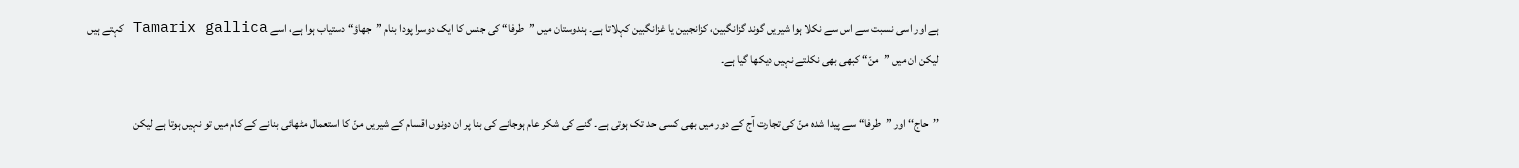ہے اور اسی نسبت سے اس سے نکلا ہوا شیریں گوند گزانگبین، کزانجبین یا غزانگبین کہلاتا ہے۔ ہندوستان میں ”طرفا“ کی جنس کا ایک دوسرا پودا بنام ”جھاؤ“ دستیاب ہوا ہے، اسے Tamarix gallica کہتے ہیں لیکن ان میں ”منّ“ کبھی بھی نکلتے نہیں دیکھا گیا ہے۔

’’حاج‘‘ اور ”طرفا“ سے پیدا شدہ منّ کی تجارت آج کے دور میں بھی کسی حد تک ہوتی ہے۔ گنے کی شکر عام ہوجانے کی بنا پر ان دونوں اقسام کے شیریں منّ کا استعمال مٹھائی بنانے کے کام میں تو نہیں ہوتا ہے لیکن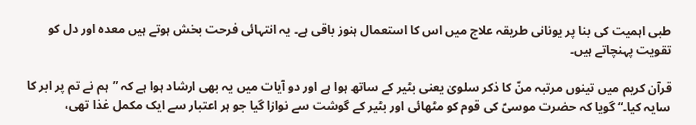طبی اہمیت کی بنا پر یونانی طریقہ علاج میں اس کا استعمال ہنوز باقی ہے۔ یہ انتہائی فرحت بخش ہوتے ہیں معدہ اور دل کو تقویت پہنچاتے ہیں۔

قرآن کریم میں تینوں مرتبہ منّ کا ذکر سلویٰ یعنی بٹیر کے ساتھ ہوا ہے اور دو آیات میں یہ بھی ارشاد ہوا ہے کہ ”ہم نے تم پر ابر کا سایہ کیا۔“ گویا کہ حضرت موسیؑ کی قوم کو مٹھائی اور بٹیر کے گوشت سے نوازا گیا جو ہر اعتبار سے ایک مکمل غذا تھی،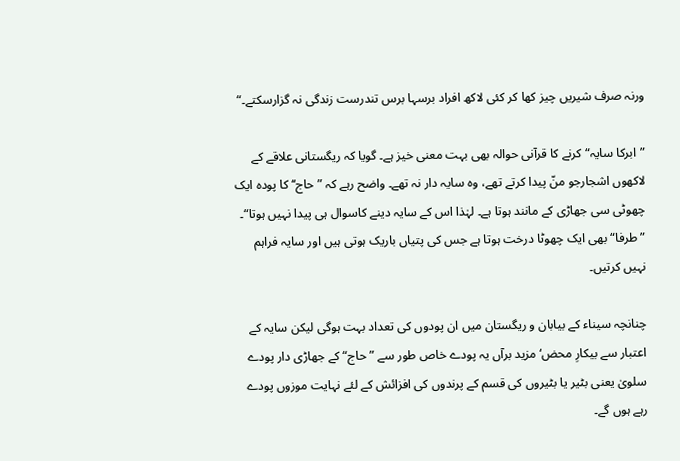ورنہ صرف شیریں چیز کھا کر کئی لاکھ افراد برسہا برس تندرست زندگی نہ گزارسکتے۔“

”ابرکا سایہ“ کرنے کا قرآنی حوالہ بھی بہت معنی خیز ہے۔ گویا کہ ریگستانی علاقے کے لاکھوں اشجارجو منّ پیدا کرتے تھے، وہ سایہ دار نہ تھے۔ واضح رہے کہ ”حاج‘‘ کا پودہ ایک چھوٹی سی جھاڑی کے مانند ہوتا ہے۔ لہٰذا اس کے سایہ دینے کاسوال ہی پیدا نہیں ہوتا“۔ ”طرفا“ بھی ایک چھوٹا درخت ہوتا ہے جس کی پتیاں باریک ہوتی ہیں اور سایہ فراہم نہیں کرتیں۔

چنانچہ سیناء کے بیابان و ریگستان میں ان پودوں کی تعداد بہت ہوگی لیکن سایہ کے اعتبار سے بیکارِ محض‘ مزید برآں یہ پودے خاص طور سے ”حاج“ کے جھاڑی دار پودے سلویٰ یعنی بٹیر یا بٹیروں کی قسم کے پرندوں کی افزائش کے لئے نہایت موزوں پودے رہے ہوں گے۔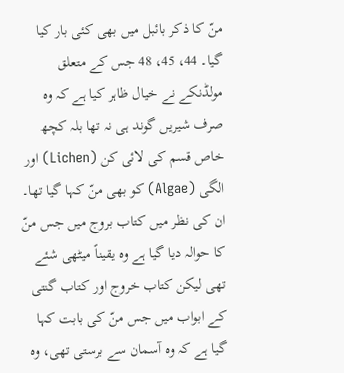منّ کا ذکر بائبل میں بھی کئی بار کیا گیا۔ 44، 45، 48 جس کے متعلق مولڈنکے نے خیال ظاہر کیا ہے کہ وہ صرف شیریں گوند ہی نہ تھا بلہ کچھ خاص قسم کی لائی کن (Lichen) اور الگی (Algae) کو بھی منّ کہا گیا تھا۔ ان کی نظر میں کتاب بروج میں جس منّ کا حوالہ دیا گیا ہے وہ یقیناً میٹھی شئے تھی لیکن کتاب خروج اور کتاب گنتی کے ابواب میں جس منّ کی بابت کہا گیا ہے کہ وہ آسمان سے برستی تھی، وہ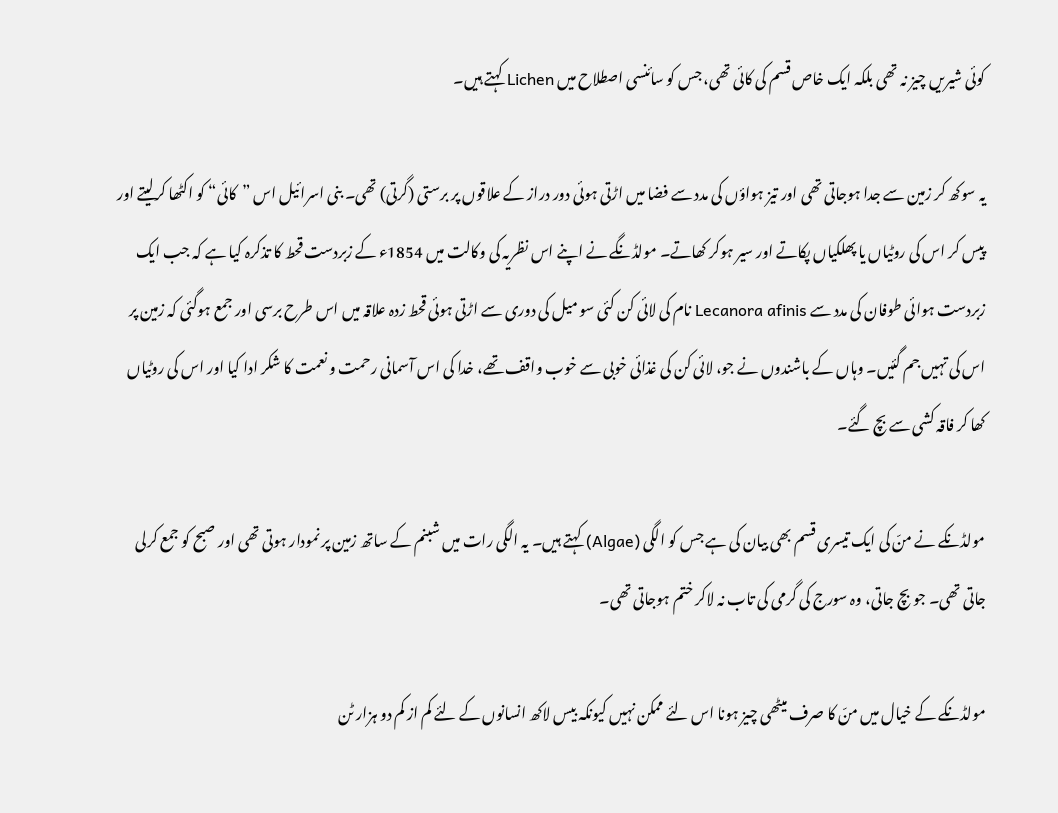کوئی شیریں چیز نہ تھی بلکہ ایک خاص قسم کی کائی تھی، جس کو سائنسی اصطلاح میں Lichen کہتے ہیں۔

یہ سوکھ کر زمین سے جدا ہوجاتی تھی اور تیز ہواؤں کی مدد سے فضا میں اڑتی ہوئی دور دراز کے علاقوں پر برستی (گرتی) تھی۔ بنی اسرائیل اس ”کائی“ کو اکٹھا کرلیتے اور پیس کر اس کی روٹیاں یا پھلکیاں پکاتے اور سیر ہوکر کھاتے۔ مولڈنگے نے اپنے اس نظریہ کی وکالت میں 1854ء کے زبردست قحط کا تذکرہ کیا ہے کہ جب ایک زبردست ہوائی طوفان کی مدد سے Lecanora afinis نام کی لائی کن کئی سو میل کی دوری سے اڑتی ہوئی قحط زدہ علاقہ میں اس طرح برسی اور جمع ہوگئی کہ زمین پر اس کی تہیں جم گئیں۔ وہاں کے باشندوں نے جو، لائی کن کی غذائی خوبی سے خوب واقف تھے، خدا کی اس آسمانی رحمت و نعمت کا شکر ادا کیا اور اس کی روٹیاں کھا کر فاقہ کشی سے بچ گئے۔

مولڈنکے نے منّ کی ایک تیسری قسم بھی بیان کی ہے جس کو الگی (Algae) کہتے ہیں۔ یہ الگی رات میں شبنم کے ساتھ زمین پر نمودار ہوتی تھی اور صبح کو جمع کرلی جاتی تھی۔ جو بچ جاتی، وہ سورج کی گرمی کی تاب نہ لاکر ختم ہوجاتی تھی۔

مولڈنکے کے خیال میں منّ کا صرف میٹھی چیز ہونا اس لئے ممکن نہیں کیونکہ بیس لاکھ انسانوں کے لئے کم از کم دو ہزار ٹن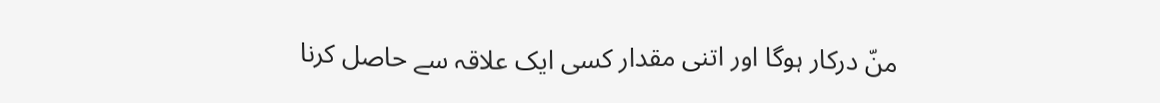منّ درکار ہوگا اور اتنی مقدار کسی ایک علاقہ سے حاصل کرنا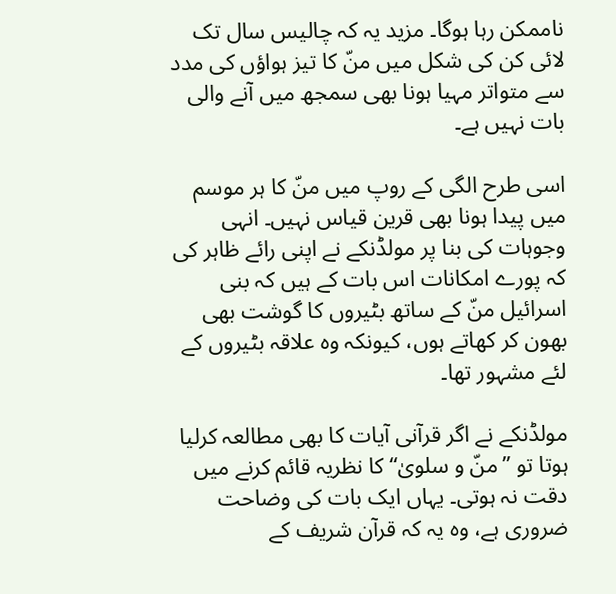ناممکن رہا ہوگا۔ مزید یہ کہ چالیس سال تک لائی کن کی شکل میں منّ کا تیز ہواؤں کی مدد سے متواتر مہیا ہونا بھی سمجھ میں آنے والی بات نہیں ہے۔

اسی طرح الگی کے روپ میں منّ کا ہر موسم میں پیدا ہونا بھی قرین قیاس نہیں۔ انہی وجوہات کی بنا پر مولڈنکے نے اپنی رائے ظاہر کی کہ پورے امکانات اس بات کے ہیں کہ بنی اسرائیل منّ کے ساتھ بٹیروں کا گوشت بھی بھون کر کھاتے ہوں، کیونکہ وہ علاقہ بٹیروں کے لئے مشہور تھا۔

مولڈنکے نے اگر قرآنی آیات کا بھی مطالعہ کرلیا ہوتا تو ”منّ و سلویٰ“ کا نظریہ قائم کرنے میں دقت نہ ہوتی۔ یہاں ایک بات کی وضاحت ضروری ہے، وہ یہ کہ قرآن شریف کے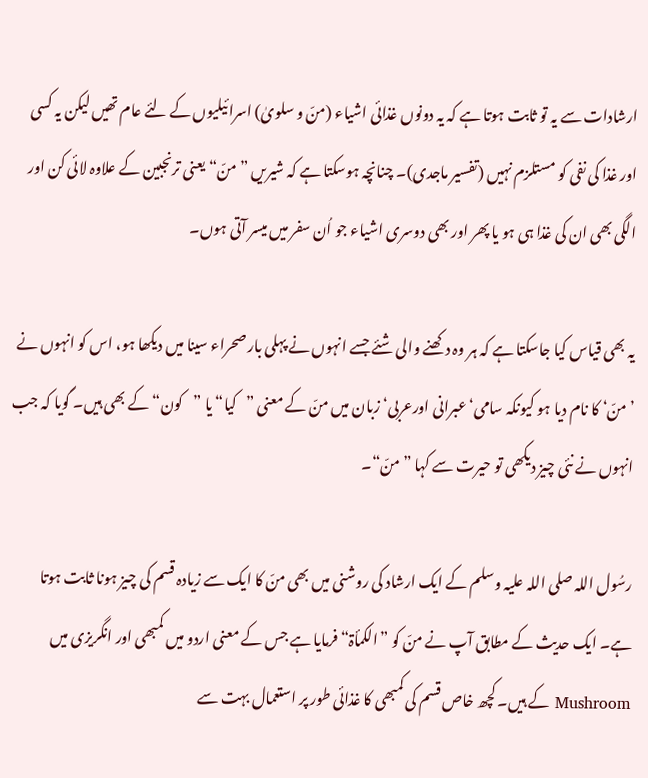ارشادات سے یہ تو ثابت ہوتا ہے کہ یہ دونوں غذائی اشیاء (منّ و سلویٰ) اسرائیلیوں کے لئے عام تھیں لیکن یہ کسی اور غذا کی نفی کو مستلزم نہیں (تفسیر ماجدی)۔ چنانچہ ہوسکتا ہے کہ شیریں ”منّ“ یعنی ترنجبین کے علاوہ لائی کن اور الگی بھی ان کی غذا ہی ہو یا پھر اور بھی دوسری اشیاء جو اُن سفر میں میسر آتی ہوں۔

یہ بھی قیاس کیا جاسکتا ہے کہ ہر وہ دکھنے والی شئے جسے انہوں نے پہلی بار صحراء سینا میں دیکھا ہو، اس کو انہوں نے ’منّ‘ کا نام دیا ہو کیونکہ سامی‘ عبرانی اورعربی‘ زبان میں منّ کے معنی ”کیا“ یا ”کون“ کے بھی ہیں۔ گویا کہ جب انہوں نے نئی چیز دیکھی تو حیرت سے کہا ”منّ“۔

رسُول اللہ صلی اللہ علیہ وسلم کے ایک ارشاد کی روشنی میں بھی منّ کا ایک سے زیادہ قسم کی چیز ہونا ثابت ہوتا ہے۔ ایک حدیث کے مطابق آپ نے منّ کو ”الکمأۃ“ فرمایا ہے جس کے معنی اردو میں کمبھی اور انگریزی میں Mushroom کے ہیں۔ کچھ خاص قسم کی کمبھی کا غذائی طور پر استعمال بہت سے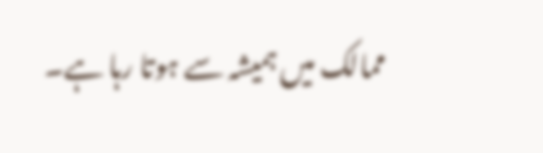ممالک میں ہمیشہ سے ہوتا رہا ہے۔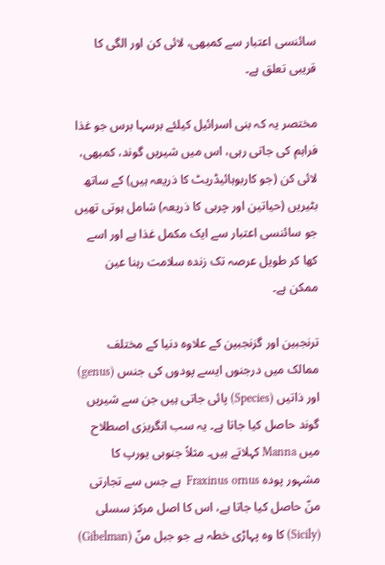سائنسی اعتبار سے کمبھی، لائی کن اور الگی کا قریبی تعلق ہے۔

مختصر یہ کہ بنی اسرائیل کیلئے برسہا برس جو غذا فراہم کی جاتی رہی، اس میں شیریں گوند، کمبھی، لائی کن (جو کاربوہائیڈریٹ کا ذریعہ ہیں) کے ساتھ بٹیریں (حیاتین اور چربی کا ذریعہ) شامل ہوتی تھیں جو سائنسی اعتبار سے ایک مکمل غذا ہے اور اسے کھا کر طویل عرصہ تک زندہ سلامت رہنا عین ممکن ہے۔

ترنجبین اور گزنجبین کے علاوہ دنیا کے مختلف ممالک میں درجنوں ایسے پودوں کی جنس (genus) اور ذاتیں (Species) پائی جاتی ہیں جن سے شیریں گوند حاصل کیا جاتا ہے۔ یہ سب انگریزی اصطلاح میں Manna کہلاتے ہیں۔ مثلاً جنوبی یورپ کا مشہور پودہ Fraxinus ornus  ہے جس سے تجارتی منّ حاصل کیا جاتا ہے، اس کا اصل مرکز سسلی (Sicily) کا وہ پہاڑی خطہ ہے جو جبل منّ (Gibelman)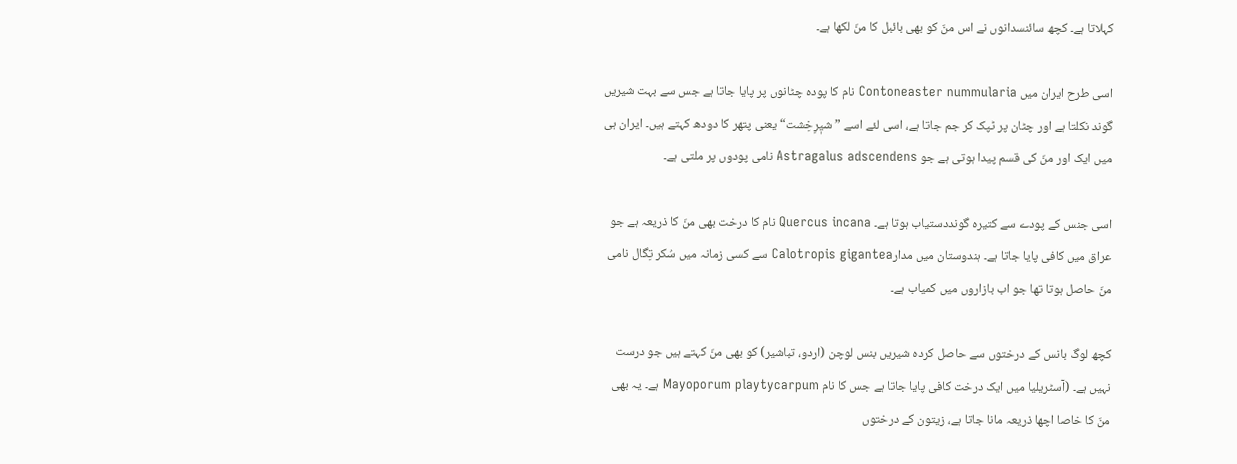کہلاتا ہے۔ کچھ سائنسدانوں نے اس منّ کو بھی بائبل کا منّ لکھا ہے۔

اسی طرح ایران میں Contoneaster nummularia نام کا پودہ چٹانوں پر پایا جاتا ہے جس سے بہت شیریں گوند نکلتا ہے اور چٹان پر ٹپک کر جم جاتا ہے، اسی لئے اسے ”شیٖرِخِشت“ یعنی پتھر کا دودھ کہتے ہیں۔ ایران ہی میں ایک اور منّ کی قسم پیدا ہوتی ہے جو Astragalus adscendens نامی پودوں پر ملتی ہے۔

اسی جنس کے پودے سے کتیرہ گونددستیاب ہوتا ہے۔ Quercus incana نام کا درخت بھی منّ کا ذریعہ ہے جو عراق میں کافی پایا جاتا ہے۔ ہندوستان میں مدارCalotropis gigantea سے کسی زمانہ میں سُکر تِگال نامی منّ حاصل ہوتا تھا جو اب بازاروں میں کمیاب ہے۔

کچھ لوگ بانس کے درختوں سے حاصل کردہ شیریں بنس لوچن (اردو، تباشیر) کو بھی منّ کہتے ہیں جو درست نہیں ہے۔ (آسٹریلیا میں ایک درخت کافی پایا جاتا ہے جس کا نام Mayoporum playtycarpum ہے۔ یہ بھی منّ کا خاصا اچھا ذریعہ مانا جاتا ہے، زیتون کے درختوں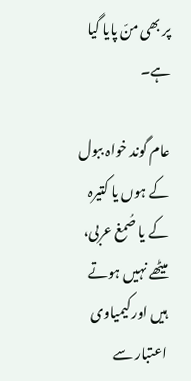پر بھی منّ پایا گیا ہے۔

عام گوند خواہ ببول کے ہوں یا کتیرہ کے یا صُمغ عربی، میٹھے نہیں ہوتے ہیں اور کیمیاوی اعتبار سے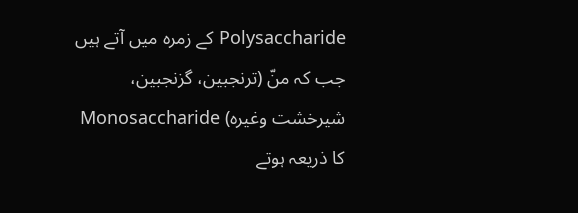Polysaccharide کے زمرہ میں آتے ہیں جب کہ منّ (ترنجبین، گزنجبین، شیرخشت وغیرہ) Monosaccharide کا ذریعہ ہوتے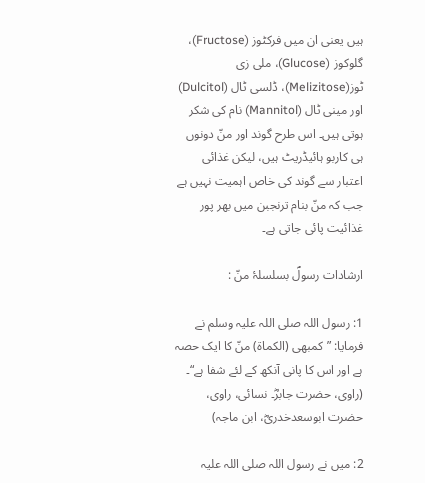ہیں یعنی ان میں فرکٹوز (Fructose)، گلوکوز (Glucose)، ملی زی ٹوز(Melizitose)، ڈلسی ٹال (Dulcitol) اور مینی ٹال (Mannitol) نام کی شکر ہوتی ہیں۔ اس طرح گوند اور منّ دونوں ہی کاربو ہائیڈریٹ ہیں، لیکن غذائی اعتبار سے گوند کی خاص اہمیت نہیں ہے جب کہ منّ بنام ترنجبن میں بھر پور غذائیت پائی جاتی ہے۔

ارشادات رسولؐ بسلسلۂ منّ :

1: رسول اللہ صلی اللہ علیہ وسلم نے فرمایا: ”کمبھی (الکماۃ) منّ کا ایک حصہ ہے اور اس کا پانی آنکھ کے لئے شفا ہے“۔ (راوی، حضرت جابرؓ۔ نسائی، راوی، حضرت ابوسعدخدریؓ، ابن ماجہ)

2: میں نے رسول اللہ صلی اللہ علیہ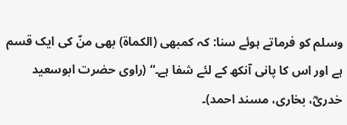وسلم کو فرماتے ہوئے سنا: کہ کمبھی (الکماۃ) بھی منّ کی ایک قسم ہے اور اس کا پانی آنکھ کے لئے شفا ہے۔“ (راوی حضرت ابوسعید خدریؓ، بخاری، مسند احمد)۔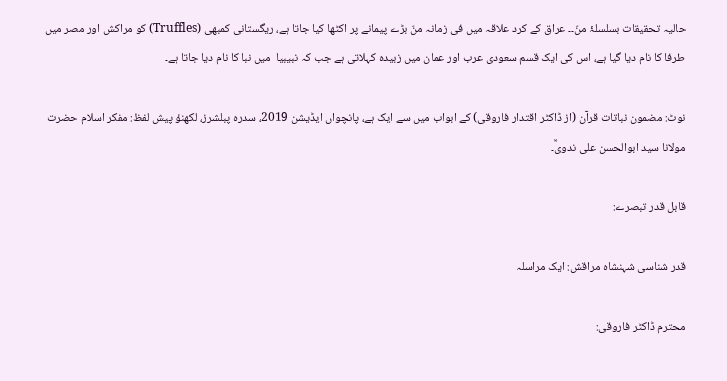حالیہ تحقیقات بسلسلۂ منّ۔۔ عراق کے کرد علاقہ میں فی زمانہ منّ بڑے پیمانے پر اکٹھا کیا جاتا ہے، ریگستانی کمبھی (Truffles) کو مراکش اور مصر میں طرفا کا نام دیا گیا ہے، اس کی ایک قسم سعودی عرب اور عمان میں زبیدہ کہلاتی ہے جب کہ نبیبیا  میں نبا کا نام دیا جاتا ہے۔

نوٹ: مضمون نباتات قرآن (از ڈاکٹر اقتدار فاروقی) کے ابواب میں سے ایک ہے، پانچواں ایڈیشن 2019، سدرہ پبلشرز، لکھنؤ پیش لفظ: مفکر اسلام حضرت مولانا سید ابوالحسن علی ندویؒ۔

قابل قدر تبصرے:

قدر شناسی شہنشاہ مراقش: ایک مراسلہ

محترم ڈاکٹر فاروقی: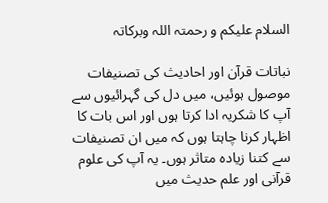السلام علیکم و رحمتہ اللہ وبرکاتہ

نباتات قرآن اور احادیث کی تصنیفات موصول ہوئیں، میں دل کی گہرائیوں سے آپ کا شکریہ ادا کرتا ہوں اور اس بات کا اظہار کرنا چاہتا ہوں کہ میں ان تصنیفات سے کتنا زیادہ متاثر ہوں۔ یہ آپ کی علوم قرآنی اور علم حدیث میں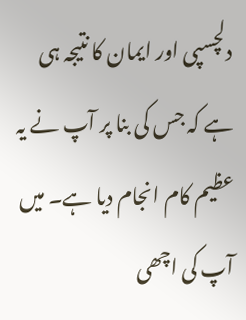دلچسپی اور ایمان کا نتیجہ ہی ہے کہ جس کی بنا پر آپ نے یہ عظیم کام انجام دیا ہے۔ میں آپ کی اچھی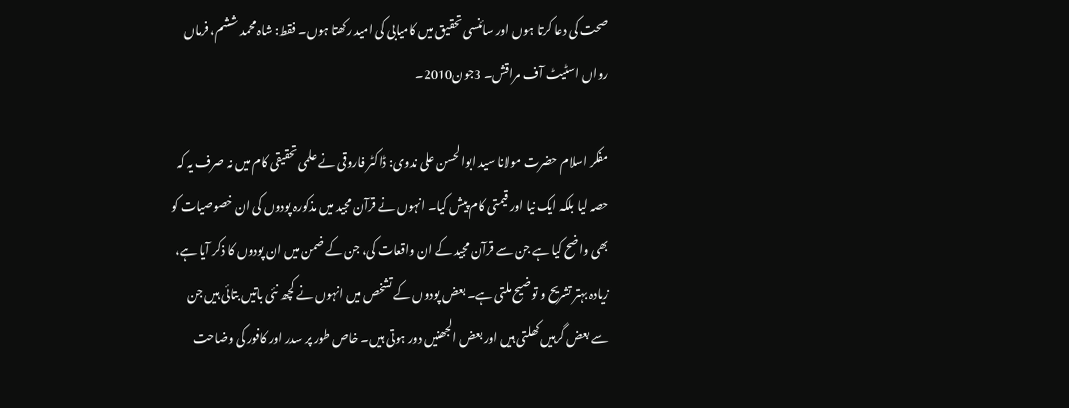صحت کی دعا کرتا ہوں اور سائنسی تحقیق میں کامیابی کی امید رکھتا ہوں۔ فقط: شاہ محمد ششم، فرماں رواں اسٹیٹ آف مراقش۔ 3جون2010۔

مفکر اسلام حضرت مولانا سید ابوالحسن علی ندوی: ڈاکٹر فاروقی نے علمی تحقیقی کام میں نہ صرف یہ کہ حصہ لیا بلکہ ایک نیا اور قیمتی کام پیش کیا۔ انہوں نے قرآن مجید میں مذکورہ پودوں کی ان خصوصیات کو بھی واضح کیا ہے جن سے قرآن مجید کے ان واقعات کی، جن کے ضمن میں ان پودوں کا ذکر آیا ہے، زیادہ بہتر تشریح و توضیح ملتی ہے۔ بعض پودوں کے تشخص میں انہوں نے کچھ نئی باتیں بتائی ہیں جن سے بعض گرہیں کھلتی ہیں اور بعض الجھنیں دور ہوتی ہیں۔ خاص طور پر سدر اور کافور کی وضاحت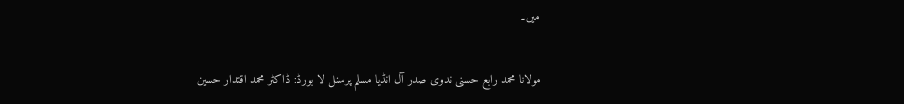میں۔

مولانا محمد رابع حسنی ندوی صدر آل انڈیا مسلم پرسنل لا بورڈ: ڈاکٹر محمد اقتدار حسین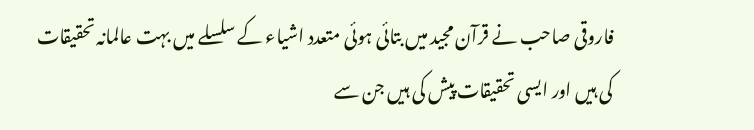فاروقی صاحب نے قرآن مجید میں بتائی ہوئی متعدد اشیاء کے سلسلے میں بہت عالمانہ تحقیقات کی ہیں اور ایسی تحقیقات پیش کی ہیں جن سے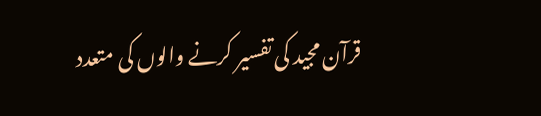قرآن مجید کی تفسیر کرنے والوں کی متعدد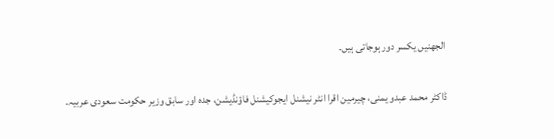الجھنیں یکسر دور ہوجاتی ہیں۔

ڈاکٹر محمد عبدو یمنی، چیرمین اقرا انٹر نیشنل ایجوکیشنل فاؤنڈیشن، جدہ اور سابق وزیر حکومت سعودی عربیہ۔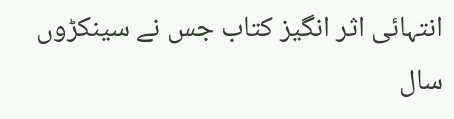انتہائی اثر انگیز کتاب جس نے سینکڑوں سال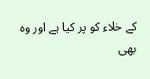کے خلاء کو پر کیا ہے اور وہ بھی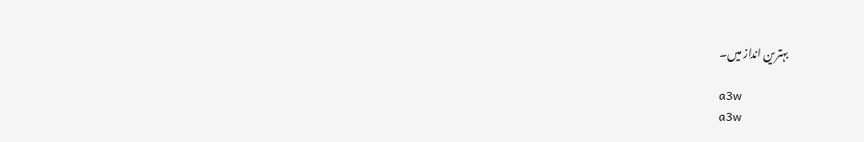بہترین انداز میں۔

a3w
a3w